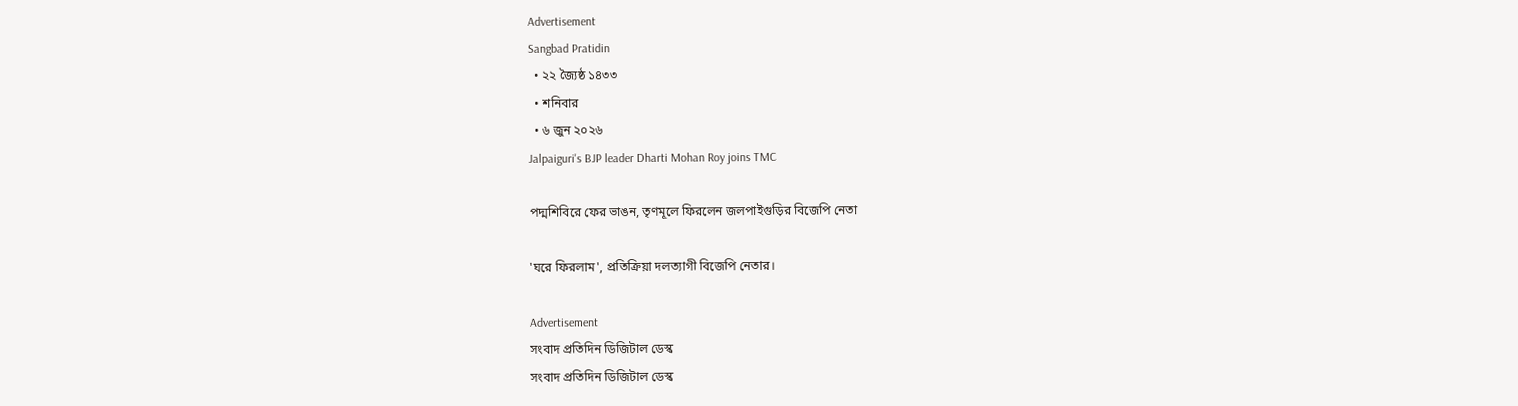Advertisement
Sangbad Pratidin
  • ২২ জ্যৈষ্ঠ ১৪৩৩
  • শনিবার
  • ৬ জুন ২০২৬
Jalpaiguri's BJP leader Dharti Mohan Roy joins TMC

পদ্মশিবিরে ফের ভাঙন, তৃণমূলে ফিরলেন জলপাইগুড়ির বিজেপি নেতা

'ঘরে ফিরলাম', প্রতিক্রিয়া দলত্যাগী বিজেপি নেতার।

Advertisement
সংবাদ প্রতিদিন ডিজিটাল ডেস্ক
সংবাদ প্রতিদিন ডিজিটাল ডেস্ক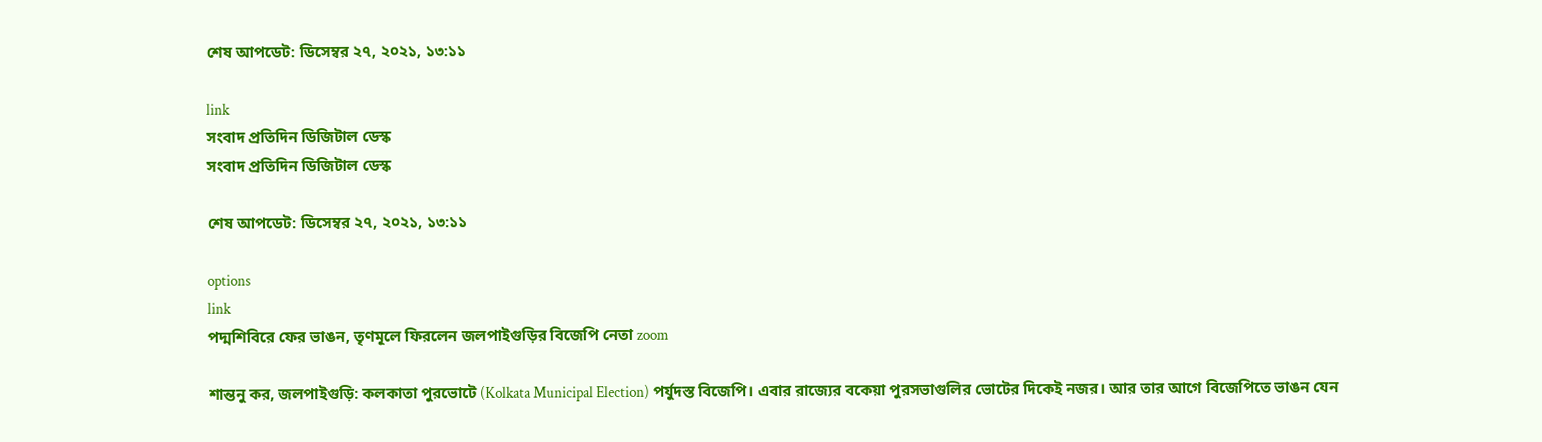শেষ আপডেট: ডিসেম্বর ২৭, ২০২১, ১৩:১১

link
সংবাদ প্রতিদিন ডিজিটাল ডেস্ক
সংবাদ প্রতিদিন ডিজিটাল ডেস্ক

শেষ আপডেট: ডিসেম্বর ২৭, ২০২১, ১৩:১১

options
link
পদ্মশিবিরে ফের ভাঙন, তৃণমূলে ফিরলেন জলপাইগুড়ির বিজেপি নেতা zoom

শান্তনু কর, জলপাইগুড়ি: কলকাতা পুরভোটে (Kolkata Municipal Election) পর্যুদস্ত বিজেপি। এবার রাজ্যের বকেয়া পুরসভাগুলির ভোটের দিকেই নজর। আর তার আগে বিজেপিতে ভাঙন যেন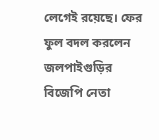লেগেই রয়েছে। ফের ফুল বদল করলেন জলপাইগুড়ির বিজেপি নেতা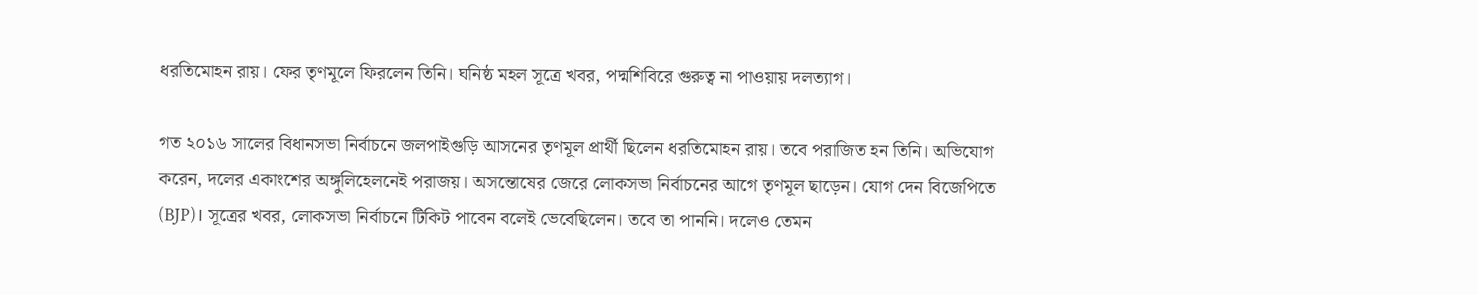ধরতিমোহন রায়। ফের তৃণমূলে ফিরলেন তিনি। ঘনিষ্ঠ মহল সূত্রে খবর, পদ্মশিবিরে গুরুত্ব না পাওয়ায় দলত্যাগ।

গত ২০১৬ সালের বিধানসভা নির্বাচনে জলপাইগুড়ি আসনের তৃণমূল প্রার্থী ছিলেন ধরতিমোহন রায়। তবে পরাজিত হন তিনি। অভিযোগ করেন, দলের একাংশের অঙ্গুলিহেলনেই পরাজয়। অসন্তোষের জেরে লোকসভা নির্বাচনের আগে তৃণমূল ছাড়েন। যোগ দেন বিজেপিতে (BJP)। সূত্রের খবর, লোকসভা নির্বাচনে টিকিট পাবেন বলেই ভেবেছিলেন। তবে তা পাননি। দলেও তেমন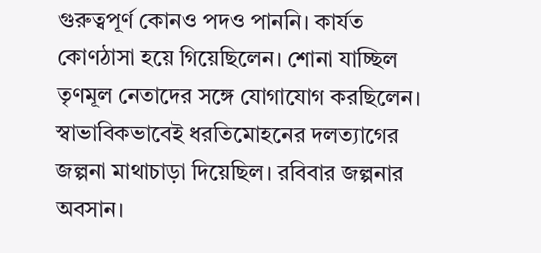গুরুত্বপূর্ণ কোনও পদও পাননি। কার্যত কোণঠাসা হয়ে গিয়েছিলেন। শোনা যাচ্ছিল তৃণমূল নেতাদের সঙ্গে যোগাযোগ করছিলেন। স্বাভাবিকভাবেই ধরতিমোহনের দলত্যাগের জল্পনা মাথাচাড়া দিয়েছিল। রবিবার জল্পনার অবসান।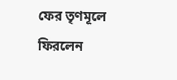ফের তৃণমূলে ফিরলেন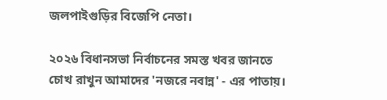জলপাইগুড়ির বিজেপি নেতা।

২০২৬ বিধানসভা নির্বাচনের সমস্ত খবর জানতে চোখ রাখুন আমাদের 'নজরে নবান্ন' - এর পাতায়।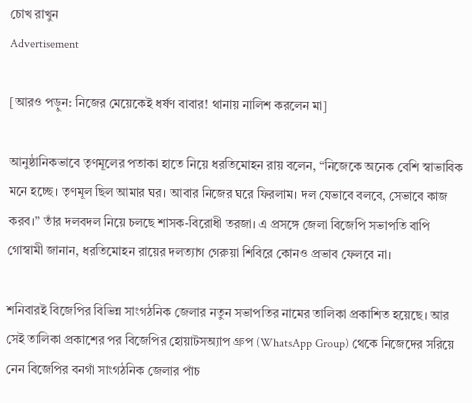চোখ রাখুন
Advertisement

[আরও পড়ুন: নিজের মেয়েকেই ধর্ষণ বাবার! থানায় নালিশ করলেন মা]

আনুষ্ঠানিকভাবে তৃণমূলের পতাকা হাতে নিয়ে ধরতিমোহন রায় বলেন, “নিজেকে অনেক বেশি স্বাভাবিক মনে হচ্ছে। তৃণমূল ছিল আমার ঘর। আবার নিজের ঘরে ফিরলাম। দল যেভাবে বলবে, সেভাবে কাজ করব।” তাঁর দলবদল নিয়ে চলছে শাসক-বিরোধী তরজা। এ প্রসঙ্গে জেলা বিজেপি সভাপতি বাপি গোস্বামী জানান, ধরতিমোহন রায়ের দলত্যাগ গেরুয়া শিবিরে কোনও প্রভাব ফেলবে না।

শনিবারই বিজেপির বিভিন্ন সাংগঠনিক জেলার নতুন সভাপতির নামের তালিকা প্রকাশিত হয়েছে। আর সেই তালিকা প্রকাশের পর বিজেপির হোয়াটসঅ্যাপ গ্রুপ (WhatsApp Group) থেকে নিজেদের সরিয়ে নেন বিজেপির বনগাঁ সাংগঠনিক জেলার পাঁচ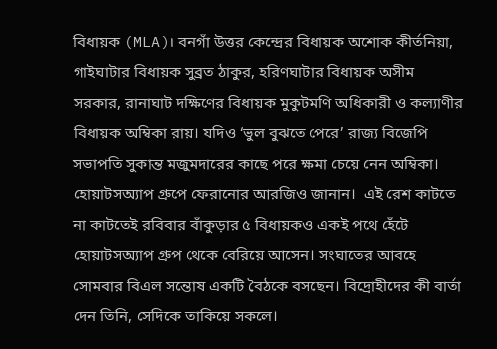বিধায়ক (MLA)। বনগাঁ উত্তর কেন্দ্রের বিধায়ক অশোক কীর্তনিয়া, গাইঘাটার বিধায়ক সুব্রত ঠাকুর, হরিণঘাটার বিধায়ক অসীম সরকার, রানাঘাট দক্ষিণের বিধায়ক মুকুটমণি অধিকারী ও কল্যাণীর বিধায়ক অম্বিকা রায়। যদিও ‘ভুল বুঝতে পেরে’ রাজ্য বিজেপি সভাপতি সুকান্ত মজুমদারের কাছে পরে ক্ষমা চেয়ে নেন অম্বিকা। হোয়াটসঅ্যাপ গ্রুপে ফেরানোর আরজিও জানান।  এই রেশ কাটতে না কাটতেই রবিবার বাঁকুড়ার ৫ বিধায়কও একই পথে হেঁটে হোয়াটসঅ্যাপ গ্রুপ থেকে বেরিয়ে আসেন। সংঘাতের আবহে সোমবার বিএল সন্তোষ একটি বৈঠকে বসছেন। বিদ্রোহীদের কী বার্তা দেন তিনি, সেদিকে তাকিয়ে সকলে।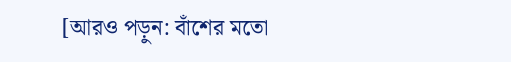[আরও পড়ুন: বাঁশের মতো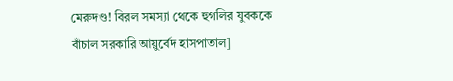মেরুদণ্ড! বিরল সমস্যা থেকে হুগলির যুবককে বাঁচাল সরকারি আয়ুর্বেদ হাসপাতাল]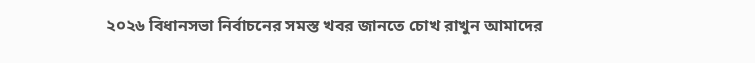২০২৬ বিধানসভা নির্বাচনের সমস্ত খবর জানতে চোখ রাখুন আমাদের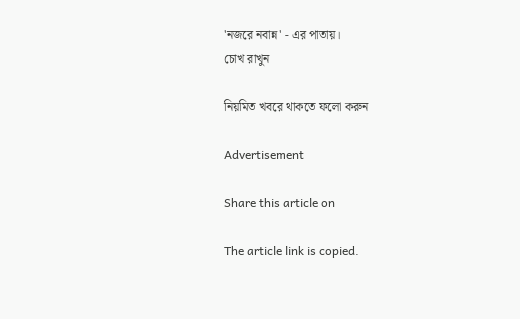'নজরে নবান্ন' - এর পাতায়।
চোখ রাখুন

নিয়মিত খবরে থাকতে ফলো করুন

Advertisement

Share this article on

The article link is copied.